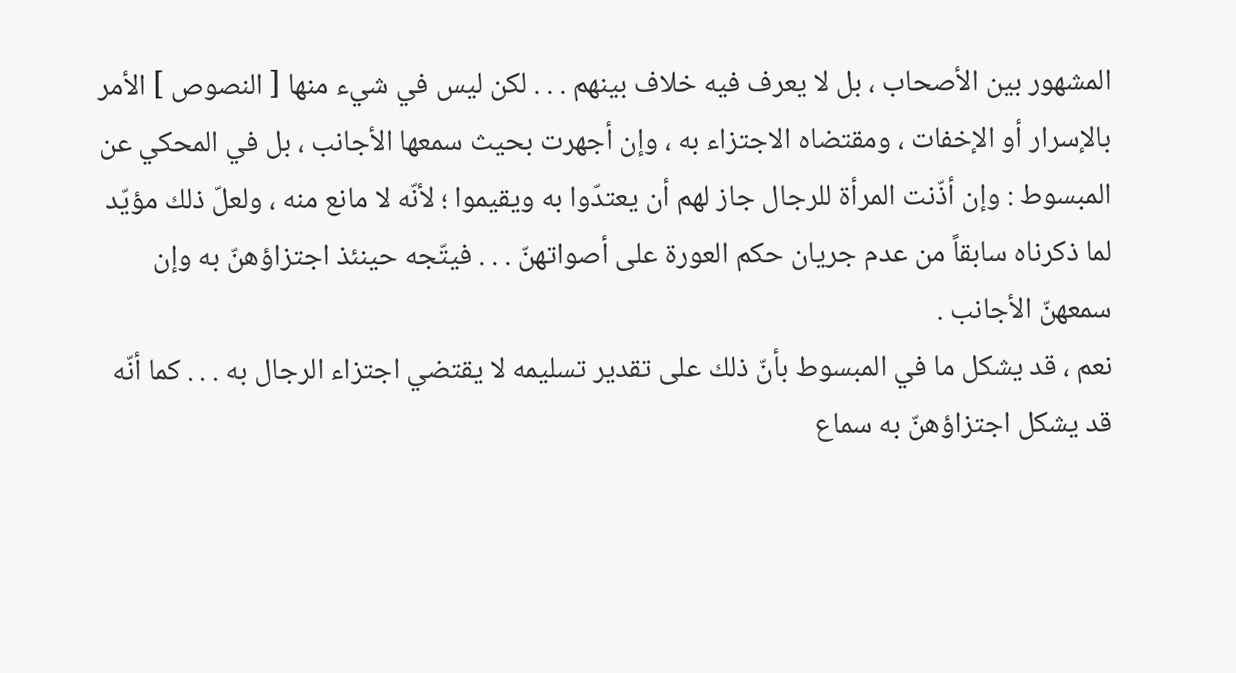المشهور بين الأصحاب ، بل لا يعرف فيه خلاف بينهم . . . لكن ليس في شيء منها [ النصوص ] الأمر بالإسرار أو الإخفات ، ومقتضاه الاجتزاء به ، وإن أجهرت بحيث سمعها الأجانب ، بل في المحكي عن المبسوط : وإن أذّنت المرأة للرجال جاز لهم أن يعتدّوا به ويقيموا ؛ لأنّه لا مانع منه ، ولعلّ ذلك مؤيّد لما ذكرناه سابقاً من عدم جريان حكم العورة على أصواتهنّ . . . فيتّجه حينئذ اجتزاؤهنّ به وإن سمعهنّ الأجانب .
نعم ، قد يشكل ما في المبسوط بأنّ ذلك على تقدير تسليمه لا يقتضي اجتزاء الرجال به . . . كما أنّه قد يشكل اجتزاؤهنّ به سماع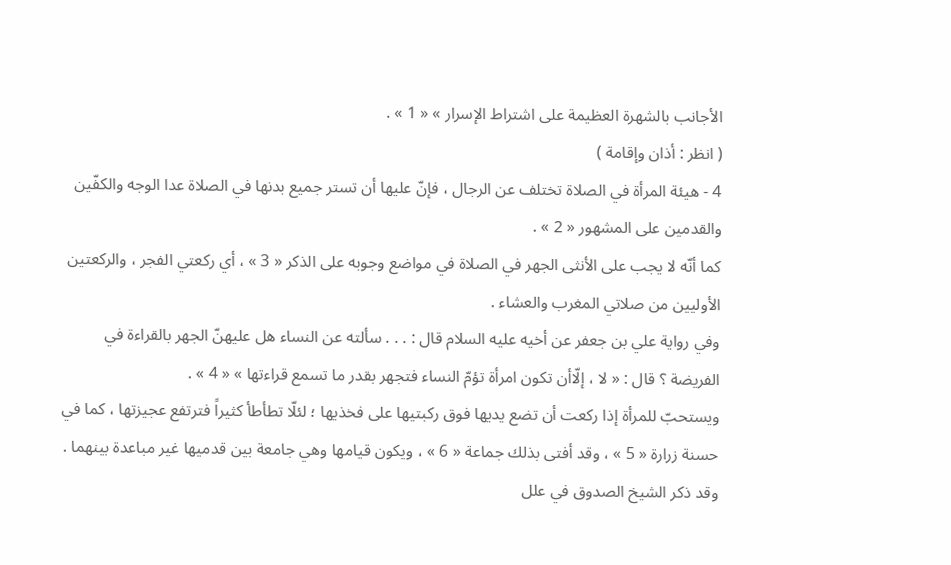الأجانب بالشهرة العظيمة على اشتراط الإسرار » « 1 » .
( انظر : أذان وإقامة )
4 - هيئة المرأة في الصلاة تختلف عن الرجال ، فإنّ عليها أن تستر جميع بدنها في الصلاة عدا الوجه والكفّين والقدمين على المشهور « 2 » .
كما أنّه لا يجب على الأنثى الجهر في الصلاة في مواضع وجوبه على الذكر « 3 » ، أي ركعتي الفجر ، والركعتين الأوليين من صلاتي المغرب والعشاء .
وفي رواية علي بن جعفر عن أخيه عليه السلام قال : . . . سألته عن النساء هل عليهنّ الجهر بالقراءة في الفريضة ؟ قال : « لا ، إلّاأن تكون امرأة تؤمّ النساء فتجهر بقدر ما تسمع قراءتها » « 4 » .
ويستحبّ للمرأة إذا ركعت أن تضع يديها فوق ركبتيها على فخذيها ؛ لئلّا تطأطأ كثيراً فترتفع عجيزتها ، كما في حسنة زرارة « 5 » ، وقد أفتى بذلك جماعة « 6 » ، ويكون قيامها وهي جامعة بين قدميها غير مباعدة بينهما .
وقد ذكر الشيخ الصدوق في علل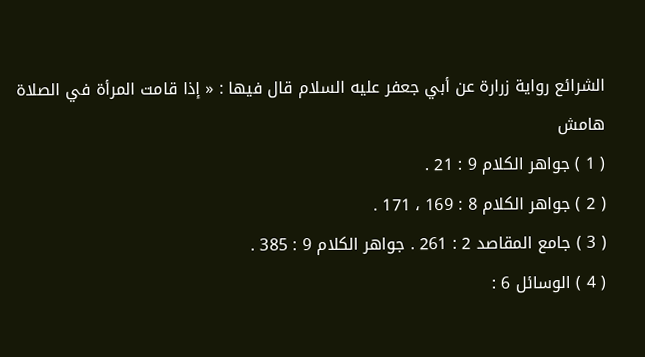الشرائع رواية زرارة عن أبي جعفر عليه السلام قال فيها : « إذا قامت المرأة في الصلاة
هامش
( 1 ) جواهر الكلام 9 : 21 .
( 2 ) جواهر الكلام 8 : 169 ، 171 .
( 3 ) جامع المقاصد 2 : 261 . جواهر الكلام 9 : 385 .
( 4 ) الوسائل 6 :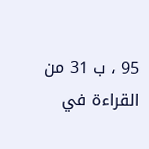95 ، ب 31 من القراءة في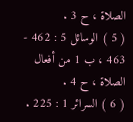الصلاة ، ح 3 .
( 5 ) الوسائل 5 : 462 - 463 ، ب 1 من أفعال الصلاة ، ح 4 .
( 6 ) السرائر 1 : 225 .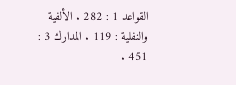القواعد 1 : 282 . الألفية والنفلية : 119 . المدارك 3 : 451 .